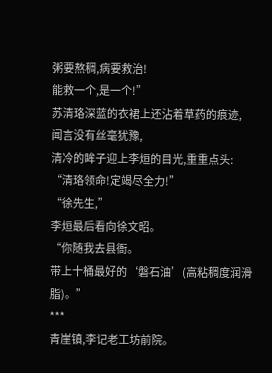粥要熬稠,病要救治!
能救一个,是一个!”
苏清珞深蓝的衣裙上还沾着草药的痕迹,
闻言没有丝毫犹豫,
清冷的眸子迎上李烜的目光,重重点头:
“清珞领命!定竭尽全力!”
“徐先生,”
李烜最后看向徐文昭。
“你随我去县衙。
带上十桶最好的‘磐石油’(高粘稠度润滑脂)。”
***
青崖镇,李记老工坊前院。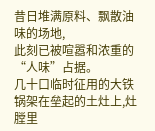昔日堆满原料、飘散油味的场地,
此刻已被喧嚣和浓重的“人味”占据。
几十口临时征用的大铁锅架在垒起的土灶上,灶膛里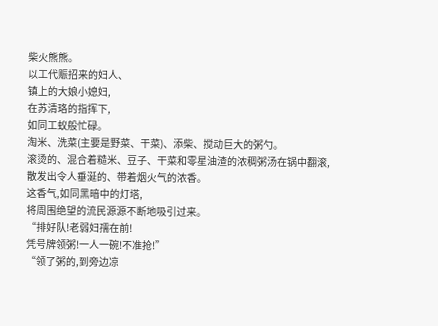柴火熊熊。
以工代赈招来的妇人、
镇上的大娘小媳妇,
在苏清珞的指挥下,
如同工蚁般忙碌。
淘米、洗菜(主要是野菜、干菜)、添柴、搅动巨大的粥勺。
滚烫的、混合着糙米、豆子、干菜和零星油渣的浓稠粥汤在锅中翻滚,
散发出令人垂涎的、带着烟火气的浓香。
这香气,如同黑暗中的灯塔,
将周围绝望的流民源源不断地吸引过来。
“排好队!老弱妇孺在前!
凭号牌领粥!一人一碗!不准抢!”
“领了粥的,到旁边凉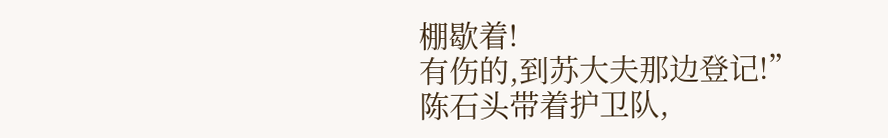棚歇着!
有伤的,到苏大夫那边登记!”
陈石头带着护卫队,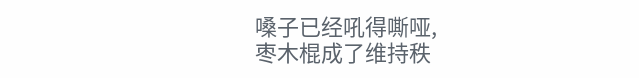嗓子已经吼得嘶哑,
枣木棍成了维持秩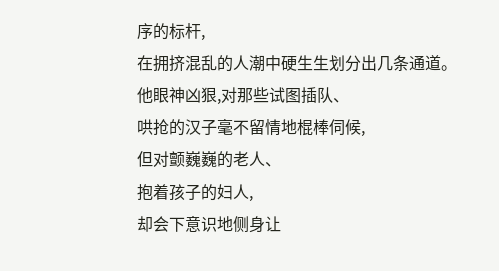序的标杆,
在拥挤混乱的人潮中硬生生划分出几条通道。
他眼神凶狠,对那些试图插队、
哄抢的汉子毫不留情地棍棒伺候,
但对颤巍巍的老人、
抱着孩子的妇人,
却会下意识地侧身让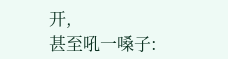开,
甚至吼一嗓子: